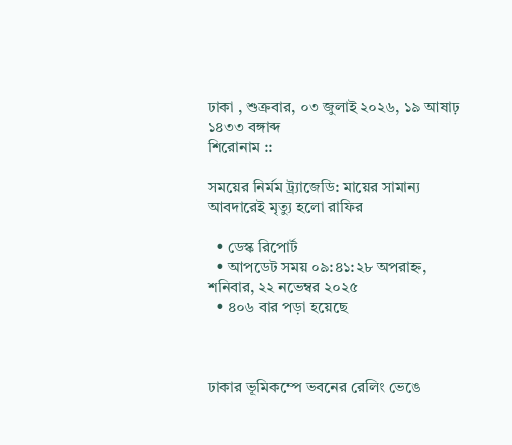ঢাকা , শুক্রবার, ০৩ জুলাই ২০২৬, ১৯ আষাঢ় ১৪৩৩ বঙ্গাব্দ
শিরোনাম ::

সময়ের নির্মম ট্র্যাজেডি: মায়ের সামান্য আবদারেই মৃত্যু হলো রাফির

  • ডেস্ক রিপোর্ট
  • আপডেট সময় ০৯:৪১:২৮ অপরাহ্ন, শনিবার, ২২ নভেম্বর ২০২৫
  • ৪০৬ বার পড়া হয়েছে



ঢাকার ভূমিকম্পে ভবনের রেলিং ভেঙে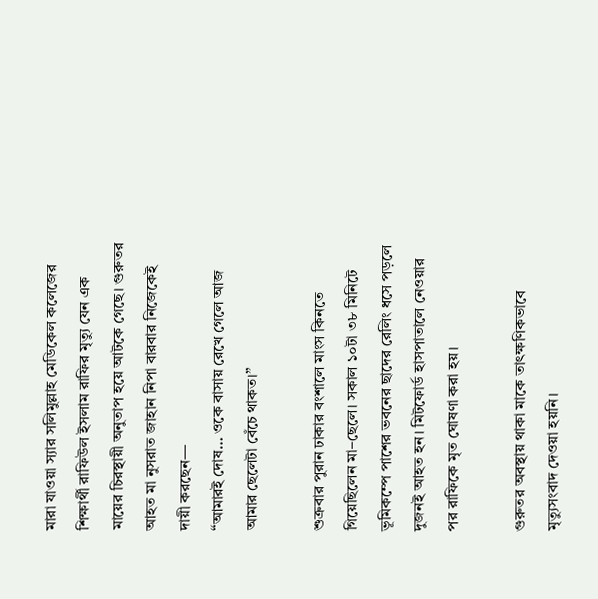মারা যাওয়া স্যার সলিমুল্লাহ মেডিকেল কলেজের শিক্ষার্থী রাফিউল ইসলাম রাফির মৃত্যু যেন এক মায়ের চিরস্থায়ী অনুতাপ হয়ে আটকে গেছে। গুরুতর আহত মা নুসরাত জাহান নিপা বারবার নিজেকেই দায়ী করছেন—
“আমারই দোষ… ওকে বাসায় রেখে গেলে আজ আমার ছেলেটা বেঁচে থাকত।”

শুক্রবার পুরান ঢাকার বংশালে মাংস কিনতে গিয়েছিলেন মা–ছেলে। সকাল ১০টা ৩৮ মিনিটে ভূমিকম্পে পাশের ভবনের ছাদের রেলিং ধসে পড়লে দুজনই আহত হন। মিটফোর্ড হাসপাতালে নেওয়ার পর রাফিকে মৃত ঘোষণা করা হয়।

গুরুতর অবস্থায় থাকা মাকে তাৎক্ষণিকভাবে মৃত্যুসংবাদ দেওয়া হয়নি।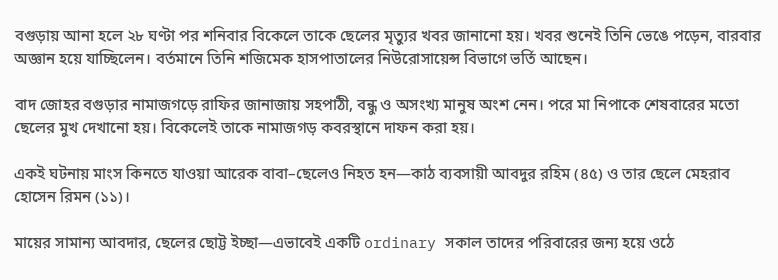বগুড়ায় আনা হলে ২৮ ঘণ্টা পর শনিবার বিকেলে তাকে ছেলের মৃত্যুর খবর জানানো হয়। খবর শুনেই তিনি ভেঙে পড়েন, বারবার অজ্ঞান হয়ে যাচ্ছিলেন। বর্তমানে তিনি শজিমেক হাসপাতালের নিউরোসায়েন্স বিভাগে ভর্তি আছেন।

বাদ জোহর বগুড়ার নামাজগড়ে রাফির জানাজায় সহপাঠী, বন্ধু ও অসংখ্য মানুষ অংশ নেন। পরে মা নিপাকে শেষবারের মতো ছেলের মুখ দেখানো হয়। বিকেলেই তাকে নামাজগড় কবরস্থানে দাফন করা হয়।

একই ঘটনায় মাংস কিনতে যাওয়া আরেক বাবা–ছেলেও নিহত হন—কাঠ ব্যবসায়ী আবদুর রহিম (৪৫) ও তার ছেলে মেহরাব হোসেন রিমন (১১)।

মায়ের সামান্য আবদার, ছেলের ছোট্ট ইচ্ছা—এভাবেই একটি ordinary সকাল তাদের পরিবারের জন্য হয়ে ওঠে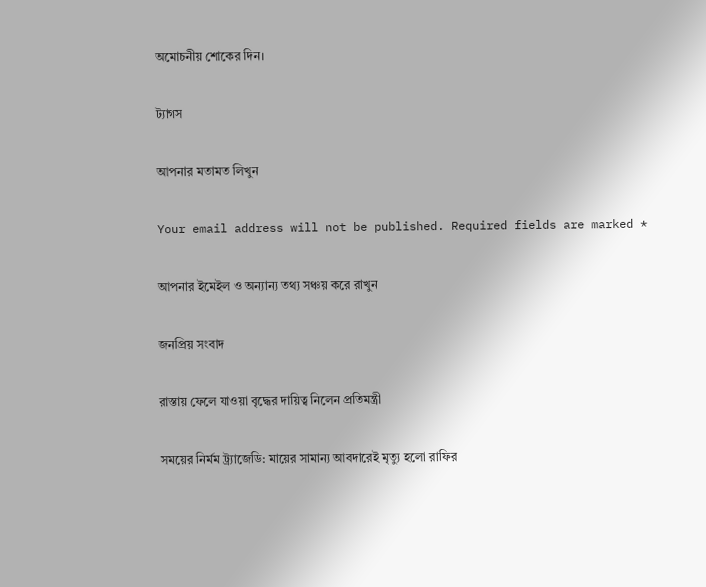অমোচনীয় শোকের দিন।

ট্যাগস

আপনার মতামত লিখুন

Your email address will not be published. Required fields are marked *

আপনার ইমেইল ও অন্যান্য তথ্য সঞ্চয় করে রাখুন

জনপ্রিয় সংবাদ

রাস্তায় ফেলে যাওয়া বৃদ্ধের দায়িত্ব নিলেন প্রতিমন্ত্রী

সময়ের নির্মম ট্র্যাজেডি: মায়ের সামান্য আবদারেই মৃত্যু হলো রাফির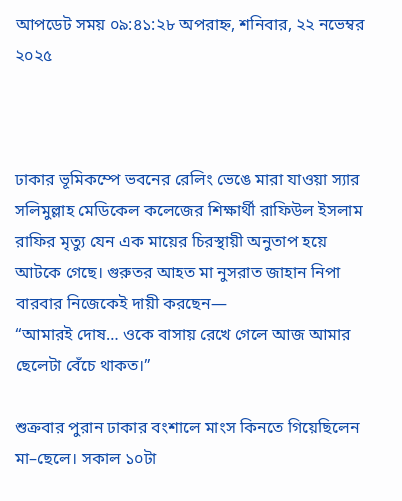আপডেট সময় ০৯:৪১:২৮ অপরাহ্ন, শনিবার, ২২ নভেম্বর ২০২৫



ঢাকার ভূমিকম্পে ভবনের রেলিং ভেঙে মারা যাওয়া স্যার সলিমুল্লাহ মেডিকেল কলেজের শিক্ষার্থী রাফিউল ইসলাম রাফির মৃত্যু যেন এক মায়ের চিরস্থায়ী অনুতাপ হয়ে আটকে গেছে। গুরুতর আহত মা নুসরাত জাহান নিপা বারবার নিজেকেই দায়ী করছেন—
“আমারই দোষ… ওকে বাসায় রেখে গেলে আজ আমার ছেলেটা বেঁচে থাকত।”

শুক্রবার পুরান ঢাকার বংশালে মাংস কিনতে গিয়েছিলেন মা–ছেলে। সকাল ১০টা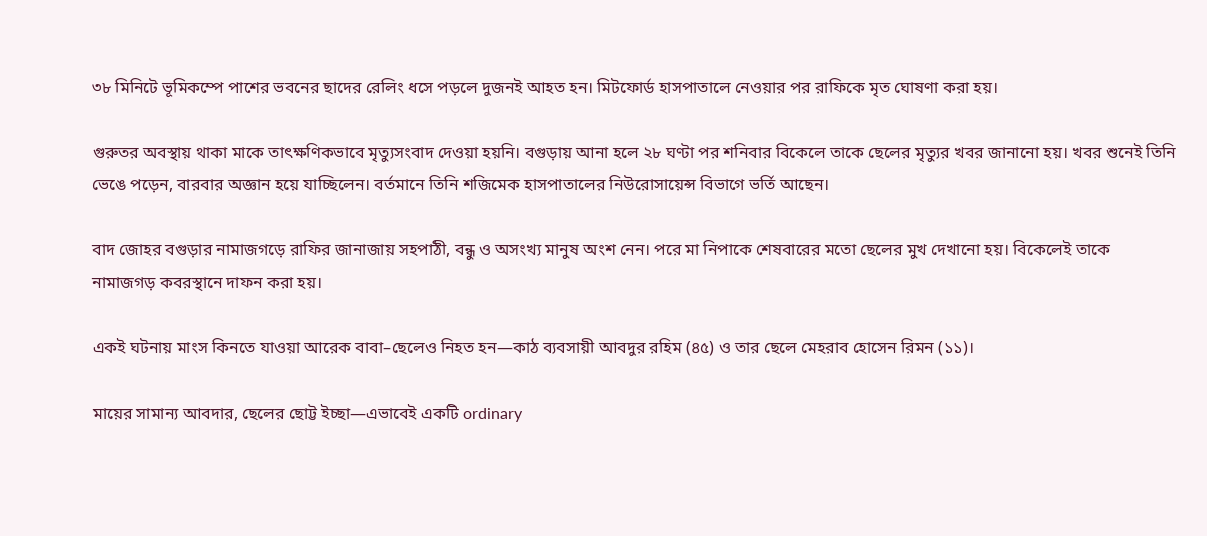৩৮ মিনিটে ভূমিকম্পে পাশের ভবনের ছাদের রেলিং ধসে পড়লে দুজনই আহত হন। মিটফোর্ড হাসপাতালে নেওয়ার পর রাফিকে মৃত ঘোষণা করা হয়।

গুরুতর অবস্থায় থাকা মাকে তাৎক্ষণিকভাবে মৃত্যুসংবাদ দেওয়া হয়নি। বগুড়ায় আনা হলে ২৮ ঘণ্টা পর শনিবার বিকেলে তাকে ছেলের মৃত্যুর খবর জানানো হয়। খবর শুনেই তিনি ভেঙে পড়েন, বারবার অজ্ঞান হয়ে যাচ্ছিলেন। বর্তমানে তিনি শজিমেক হাসপাতালের নিউরোসায়েন্স বিভাগে ভর্তি আছেন।

বাদ জোহর বগুড়ার নামাজগড়ে রাফির জানাজায় সহপাঠী, বন্ধু ও অসংখ্য মানুষ অংশ নেন। পরে মা নিপাকে শেষবারের মতো ছেলের মুখ দেখানো হয়। বিকেলেই তাকে নামাজগড় কবরস্থানে দাফন করা হয়।

একই ঘটনায় মাংস কিনতে যাওয়া আরেক বাবা–ছেলেও নিহত হন—কাঠ ব্যবসায়ী আবদুর রহিম (৪৫) ও তার ছেলে মেহরাব হোসেন রিমন (১১)।

মায়ের সামান্য আবদার, ছেলের ছোট্ট ইচ্ছা—এভাবেই একটি ordinary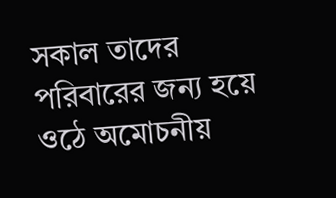সকাল তাদের পরিবারের জন্য হয়ে ওঠে অমোচনীয়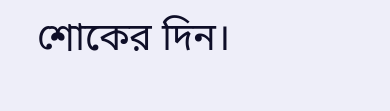শোকের দিন।